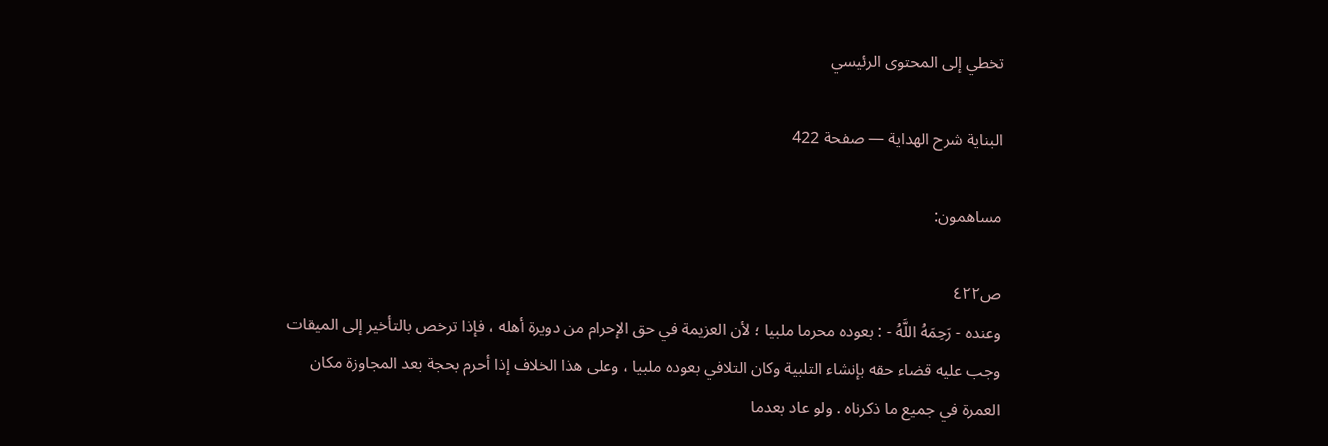تخطي إلى المحتوى الرئيسي

البناية شرح الهداية — صفحة 422

مساهمون:

ص٤٢٢
وعنده - رَحِمَهُ اللَّهُ - : بعوده محرما ملبيا ؛ لأن العزيمة في حق الإحرام من دويرة أهله ، فإذا ترخص بالتأخير إلى الميقات وجب عليه قضاء حقه بإنشاء التلبية وكان التلافي بعوده ملبيا ، وعلى هذا الخلاف إذا أحرم بحجة بعد المجاوزة مكان العمرة في جميع ما ذكرناه . ولو عاد بعدما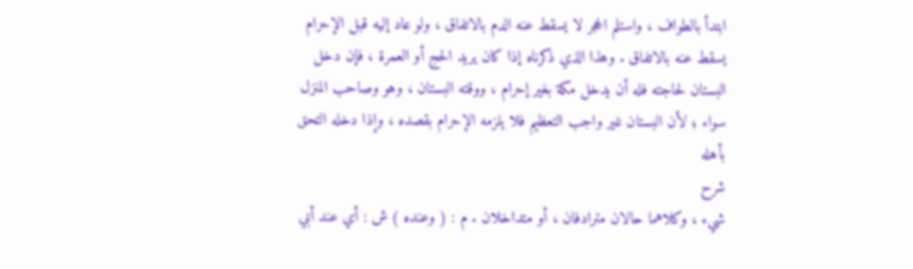ابتدأ بالطواف ، واستلم الحجر لا يسقط عنه الدم بالاتفاق ، ولو عاد إليه قبل الإحرام يسقط عنه بالاتفاق . وهذا الذي ذكرناه إذا كان يريد الحج أو العمرة ، فإن دخل البستان لحاجته فله أن يدخل مكة بغير إحرام ، ووقته البستان ، وهو وصاحب المنزل سواء ؛ لأن البستان غير واجب التعظيم فلا يلزمه الإحرام بقصده ، وإذا دخله التحق بأهله
شرح
شيء ، وكلاهما حالان مترادفان ، أو متداخلان . م : ( وعنده ) ش : أي عند أبي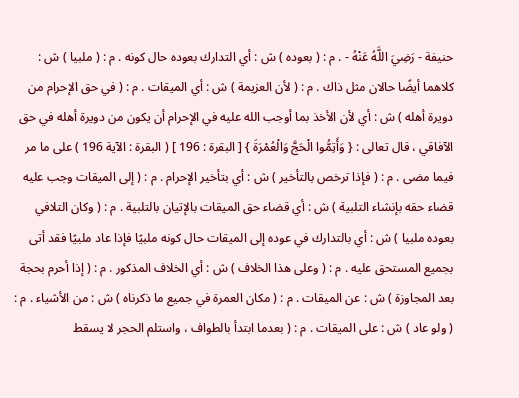حنيفة - رَضِيَ اللَّهُ عَنْهُ - . م : ( بعوده ) ش : أي التدارك بعوده حال كونه . م : ( ملبيا ) ش : كلاهما أيضًا حالان مثل ذاك . م : ( لأن العزيمة ) ش : أي الميقات . م : ( في حق الإحرام من دويرة أهله ) ش : أي لأن الأخذ بما أوجب الله عليه في الإحرام أن يكون من دويرة أهله في حق الآفاقي ، قال تعالى : { وَأَتِمُّوا الْحَجَّ وَالْعُمْرَةَ } [ البقرة : 196 ] ( البقرة : الآية 196 ) على ما مر فيما مضى . م : ( فإذا ترخص بالتأخير ) ش : أي بتأخير الإحرام . م : ( إلى الميقات وجب عليه قضاء حقه بإنشاء التلبية ) ش : أي قضاء حق الميقات بالإتيان بالتلبية . م : ( وكان التلافي بعوده ملبيا ) ش : أي بالتدارك في عوده إلى الميقات حال كونه ملبيًا فإذا عاد ملبيًا فقد أتى بجميع المستحق عليه . م : ( وعلى هذا الخلاف ) ش : أي الخلاف المذكور . م : ( إذا أحرم بحجة بعد المجاوزة ) ش : عن الميقات . م : ( مكان العمرة في جميع ما ذكرناه ) ش : من الأشياء . م : ( ولو عاد ) ش : على الميقات . م : ( بعدما ابتدأ بالطواف ، واستلم الحجر لا يسقط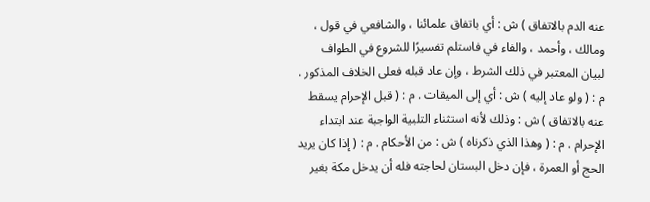عنه الدم بالاتفاق ) ش : أي باتفاق علمائنا ، والشافعي في قول ، ومالك ، وأحمد ، والفاء في فاستلم تفسيرًا للشروع في الطواف لبيان المعتبر في ذلك الشرط ، وإن عاد قبله فعلى الخلاف المذكور . م : ( ولو عاد إليه ) ش : أي إلى الميقات . م : ( قبل الإحرام يسقط عنه بالاتفاق ) ش : وذلك لأنه استثناء التلبية الواجبة عند ابتداء الإحرام . م : ( وهذا الذي ذكرناه ) ش : من الأحكام . م : ( إذا كان يريد الحج أو العمرة ، فإن دخل البستان لحاجته فله أن يدخل مكة بغير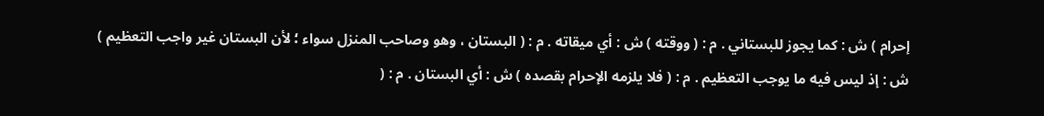إحرام ) ش : كما يجوز للبستاني . م : ( ووقته ) ش : أي ميقاته . م : ( البستان ، وهو وصاحب المنزل سواء ؛ لأن البستان غير واجب التعظيم ) ش : إذ ليس فيه ما يوجب التعظيم . م : ( فلا يلزمه الإحرام بقصده ) ش : أي البستان . م : (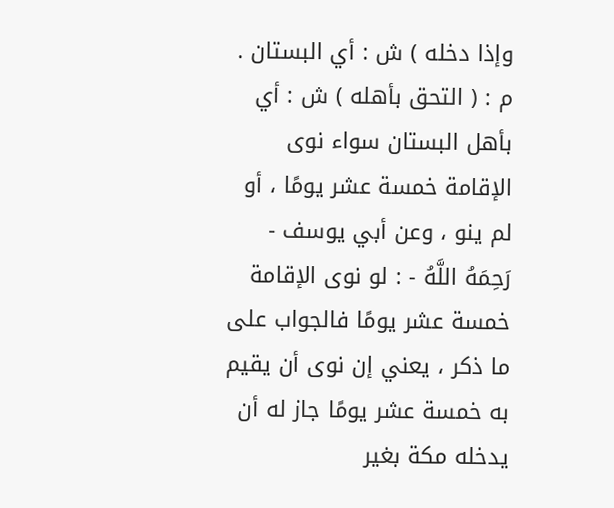وإذا دخله ) ش : أي البستان . م : ( التحق بأهله ) ش : أي بأهل البستان سواء نوى الإقامة خمسة عشر يومًا ، أو لم ينو ، وعن أبي يوسف - رَحِمَهُ اللَّهُ - : لو نوى الإقامة خمسة عشر يومًا فالجواب على ما ذكر ، يعني إن نوى أن يقيم به خمسة عشر يومًا جاز له أن يدخله مكة بغير